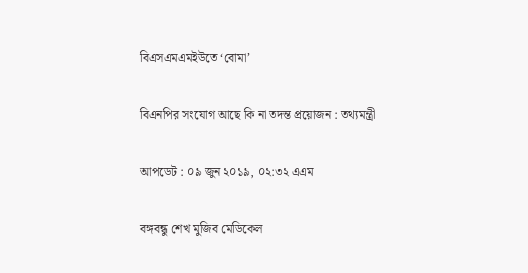বিএসএমএমইউতে ‘বোমা’

বিএনপির সংযোগ আছে কি না তদন্ত প্রয়োজন : তথ্যমন্ত্রী

আপডেট : ০৯ জুন ২০১৯, ০২:৩২ এএম

বঙ্গবন্ধু শেখ মুজিব মেডিকেল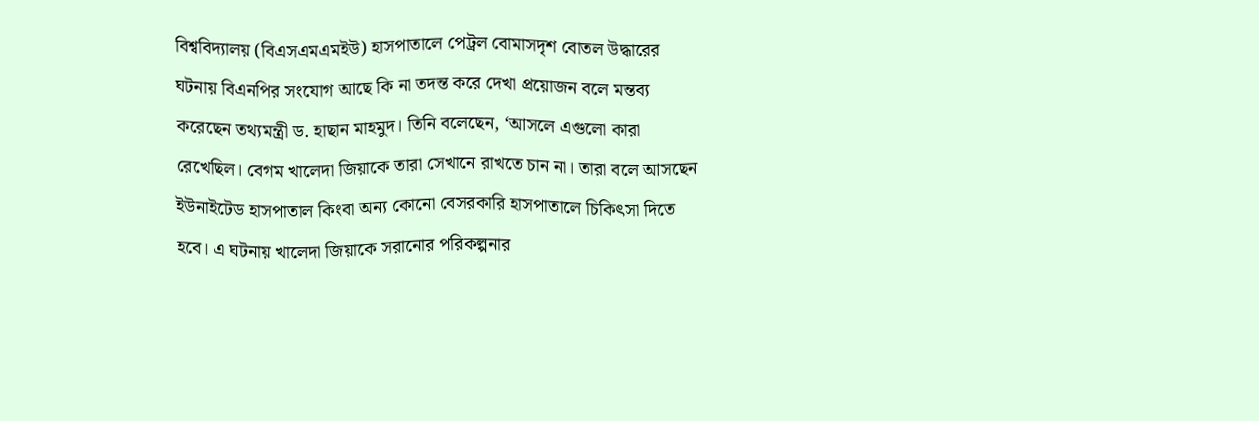বিশ্ববিদ্যালয় (বিএসএমএমইউ) হাসপাতালে পেট্রল বোমাসদৃশ বোতল উদ্ধারের ঘটনায় বিএনপির সংযোগ আছে কি না তদন্ত করে দেখা প্রয়োজন বলে মন্তব্য করেছেন তথ্যমন্ত্রী ড. হাছান মাহমুদ। তিনি বলেছেন, ‘আসলে এগুলো কারা রেখেছিল। বেগম খালেদা জিয়াকে তারা সেখানে রাখতে চান না। তারা বলে আসছেন ইউনাইটেড হাসপাতাল কিংবা অন্য কোনো বেসরকারি হাসপাতালে চিকিৎসা দিতে হবে। এ ঘটনায় খালেদা জিয়াকে সরানোর পরিকল্পনার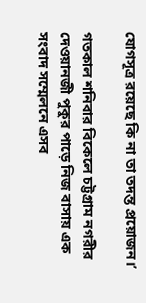যোগসূত্র রয়েছে কি না তা তদন্ত প্রয়োজন।’

গতকাল শনিবার বিকেলে চট্টগ্রাম নগরীর দেওয়ানজী পুকুর পাড়ে নিজ বাসায় এক সংবাদ সম্মেলনে এসব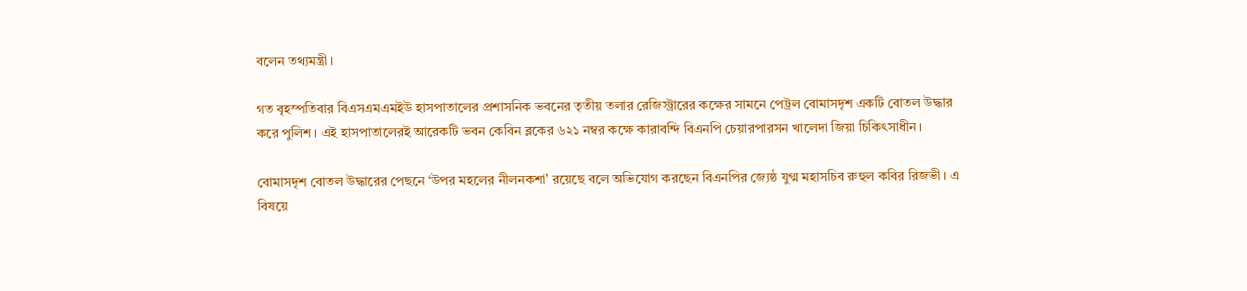বলেন তথ্যমন্ত্রী।

গত বৃহস্পতিবার বিএসএমএমইউ হাসপাতালের প্রশাসনিক ভবনের তৃতীয় তলার রেজিস্ট্রারের কক্ষের সামনে পেট্রল বোমাসদৃশ একটি বোতল উদ্ধার করে পুলিশ। এই হাসপাতালেরই আরেকটি ভবন কেবিন ব্লকের ৬২১ নম্বর কক্ষে কারাবন্দি বিএনপি চেয়ারপারসন খালেদা জিয়া চিকিৎসাধীন।

বোমাসদৃশ বোতল উদ্ধারের পেছনে ‘উপর মহলের নীলনকশা’ রয়েছে বলে অভিযোগ করছেন বিএনপির জ্যেষ্ঠ যুগ্ম মহাসচিব রুহুল কবির রিজভী। এ বিষয়ে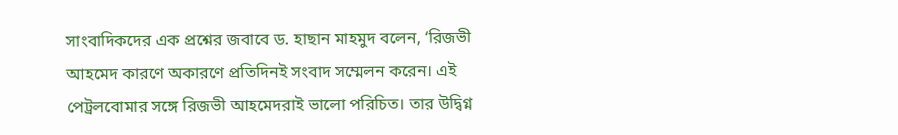সাংবাদিকদের এক প্রশ্নের জবাবে ড. হাছান মাহমুদ বলেন, ‘রিজভী আহমেদ কারণে অকারণে প্রতিদিনই সংবাদ সম্মেলন করেন। এই পেট্রলবোমার সঙ্গে রিজভী আহমেদরাই ভালো পরিচিত। তার উদ্বিগ্ন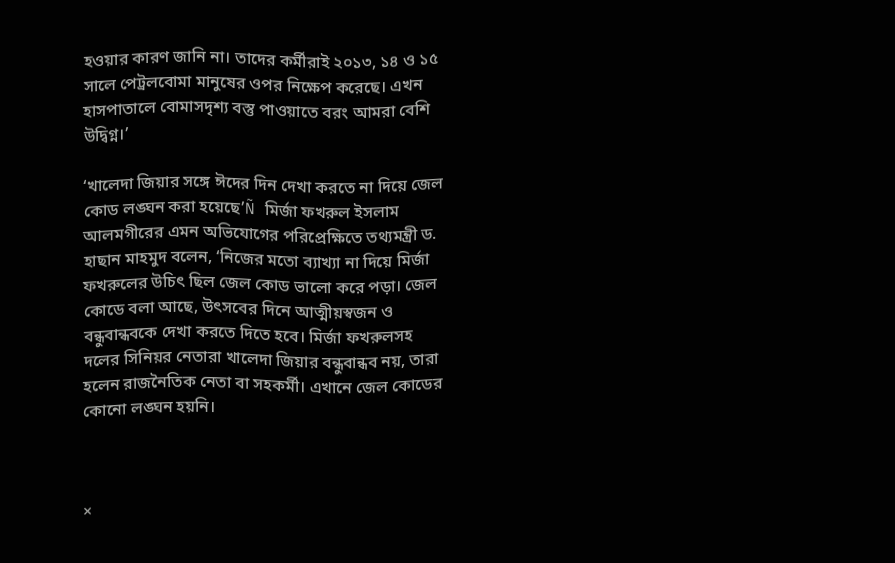হওয়ার কারণ জানি না। তাদের কর্মীরাই ২০১৩, ১৪ ও ১৫ সালে পেট্রলবোমা মানুষের ওপর নিক্ষেপ করেছে। এখন হাসপাতালে বোমাসদৃশ্য বস্তু পাওয়াতে বরং আমরা বেশি উদ্বিগ্ন।’

‘খালেদা জিয়ার সঙ্গে ঈদের দিন দেখা করতে না দিয়ে জেল কোড লঙ্ঘন করা হয়েছে’Ñ মির্জা ফখরুল ইসলাম আলমগীরের এমন অভিযোগের পরিপ্রেক্ষিতে তথ্যমন্ত্রী ড. হাছান মাহমুদ বলেন, ‘নিজের মতো ব্যাখ্যা না দিয়ে মির্জা ফখরুলের উচিৎ ছিল জেল কোড ভালো করে পড়া। জেল কোডে বলা আছে, উৎসবের দিনে আত্মীয়স্বজন ও বন্ধুবান্ধবকে দেখা করতে দিতে হবে। মির্জা ফখরুলসহ দলের সিনিয়র নেতারা খালেদা জিয়ার বন্ধুবান্ধব নয়, তারা হলেন রাজনৈতিক নেতা বা সহকর্মী। এখানে জেল কোডের কোনো লঙ্ঘন হয়নি।



×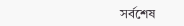সর্বশেষ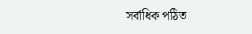সর্বাধিক পঠিত